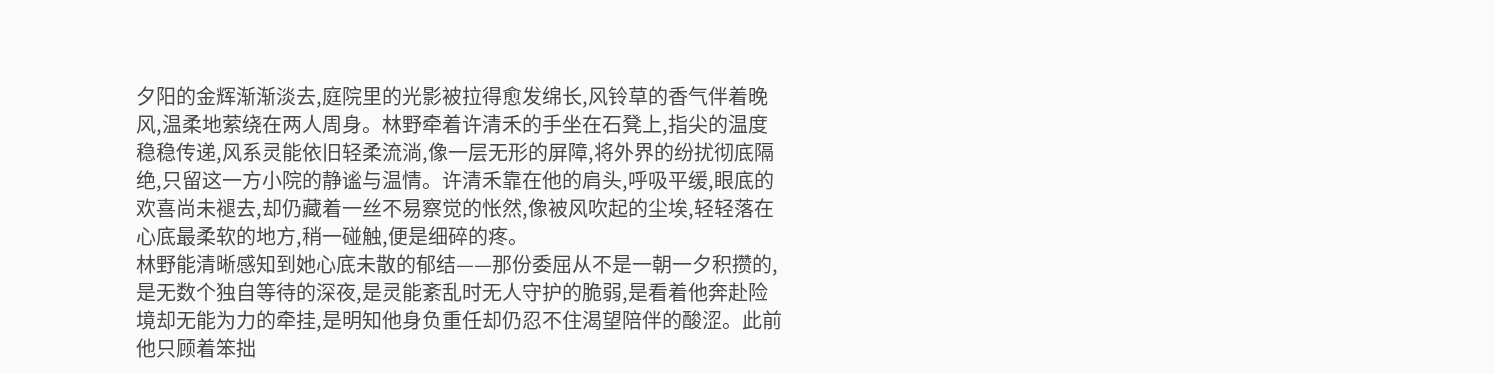夕阳的金辉渐渐淡去,庭院里的光影被拉得愈发绵长,风铃草的香气伴着晚风,温柔地萦绕在两人周身。林野牵着许清禾的手坐在石凳上,指尖的温度稳稳传递,风系灵能依旧轻柔流淌,像一层无形的屏障,将外界的纷扰彻底隔绝,只留这一方小院的静谧与温情。许清禾靠在他的肩头,呼吸平缓,眼底的欢喜尚未褪去,却仍藏着一丝不易察觉的怅然,像被风吹起的尘埃,轻轻落在心底最柔软的地方,稍一碰触,便是细碎的疼。
林野能清晰感知到她心底未散的郁结——那份委屈从不是一朝一夕积攒的,是无数个独自等待的深夜,是灵能紊乱时无人守护的脆弱,是看着他奔赴险境却无能为力的牵挂,是明知他身负重任却仍忍不住渴望陪伴的酸涩。此前他只顾着笨拙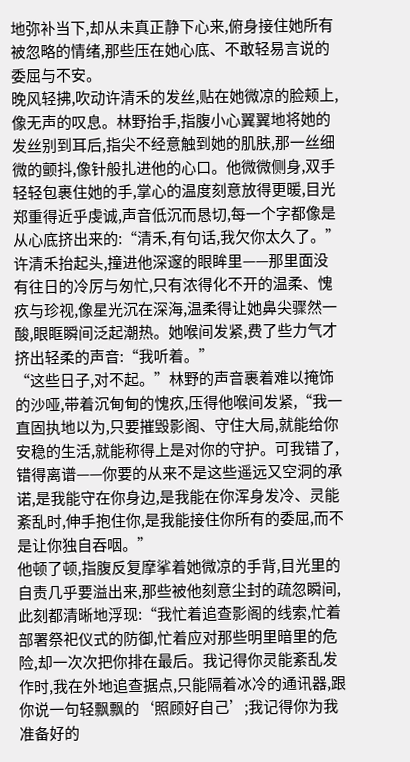地弥补当下,却从未真正静下心来,俯身接住她所有被忽略的情绪,那些压在她心底、不敢轻易言说的委屈与不安。
晚风轻拂,吹动许清禾的发丝,贴在她微凉的脸颊上,像无声的叹息。林野抬手,指腹小心翼翼地将她的发丝别到耳后,指尖不经意触到她的肌肤,那一丝细微的颤抖,像针般扎进他的心口。他微微侧身,双手轻轻包裹住她的手,掌心的温度刻意放得更暖,目光郑重得近乎虔诚,声音低沉而恳切,每一个字都像是从心底挤出来的:“清禾,有句话,我欠你太久了。”
许清禾抬起头,撞进他深邃的眼眸里——那里面没有往日的冷厉与匆忙,只有浓得化不开的温柔、愧疚与珍视,像星光沉在深海,温柔得让她鼻尖骤然一酸,眼眶瞬间泛起潮热。她喉间发紧,费了些力气才挤出轻柔的声音:“我听着。”
“这些日子,对不起。”林野的声音裹着难以掩饰的沙哑,带着沉甸甸的愧疚,压得他喉间发紧,“我一直固执地以为,只要摧毁影阁、守住大局,就能给你安稳的生活,就能称得上是对你的守护。可我错了,错得离谱——你要的从来不是这些遥远又空洞的承诺,是我能守在你身边,是我能在你浑身发冷、灵能紊乱时,伸手抱住你,是我能接住你所有的委屈,而不是让你独自吞咽。”
他顿了顿,指腹反复摩挲着她微凉的手背,目光里的自责几乎要溢出来,那些被他刻意尘封的疏忽瞬间,此刻都清晰地浮现:“我忙着追查影阁的线索,忙着部署祭祀仪式的防御,忙着应对那些明里暗里的危险,却一次次把你排在最后。我记得你灵能紊乱发作时,我在外地追查据点,只能隔着冰冷的通讯器,跟你说一句轻飘飘的‘照顾好自己’;我记得你为我准备好的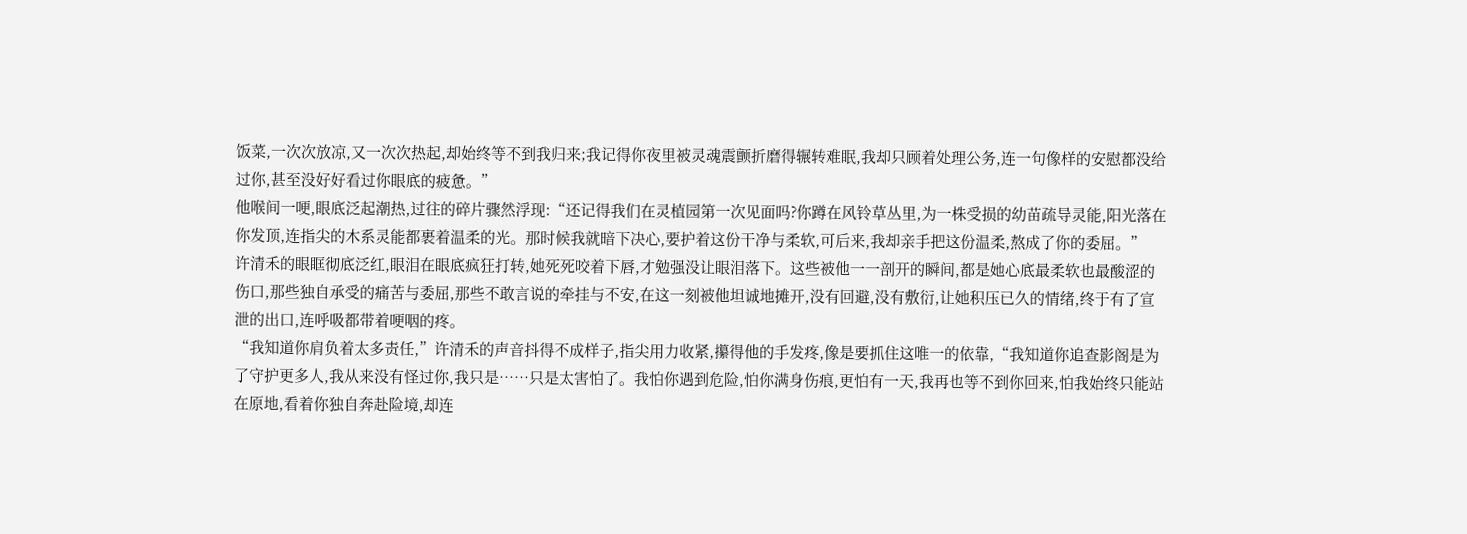饭菜,一次次放凉,又一次次热起,却始终等不到我归来;我记得你夜里被灵魂震颤折磨得辗转难眠,我却只顾着处理公务,连一句像样的安慰都没给过你,甚至没好好看过你眼底的疲惫。”
他喉间一哽,眼底泛起潮热,过往的碎片骤然浮现:“还记得我们在灵植园第一次见面吗?你蹲在风铃草丛里,为一株受损的幼苗疏导灵能,阳光落在你发顶,连指尖的木系灵能都裹着温柔的光。那时候我就暗下决心,要护着这份干净与柔软,可后来,我却亲手把这份温柔,熬成了你的委屈。”
许清禾的眼眶彻底泛红,眼泪在眼底疯狂打转,她死死咬着下唇,才勉强没让眼泪落下。这些被他一一剖开的瞬间,都是她心底最柔软也最酸涩的伤口,那些独自承受的痛苦与委屈,那些不敢言说的牵挂与不安,在这一刻被他坦诚地摊开,没有回避,没有敷衍,让她积压已久的情绪,终于有了宣泄的出口,连呼吸都带着哽咽的疼。
“我知道你肩负着太多责任,”许清禾的声音抖得不成样子,指尖用力收紧,攥得他的手发疼,像是要抓住这唯一的依靠,“我知道你追查影阁是为了守护更多人,我从来没有怪过你,我只是……只是太害怕了。我怕你遇到危险,怕你满身伤痕,更怕有一天,我再也等不到你回来,怕我始终只能站在原地,看着你独自奔赴险境,却连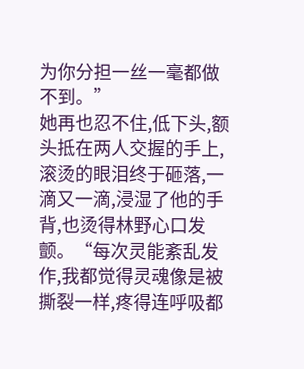为你分担一丝一毫都做不到。”
她再也忍不住,低下头,额头抵在两人交握的手上,滚烫的眼泪终于砸落,一滴又一滴,浸湿了他的手背,也烫得林野心口发颤。“每次灵能紊乱发作,我都觉得灵魂像是被撕裂一样,疼得连呼吸都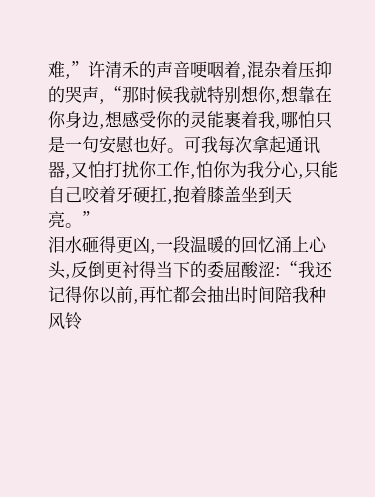难,”许清禾的声音哽咽着,混杂着压抑的哭声,“那时候我就特别想你,想靠在你身边,想感受你的灵能裹着我,哪怕只是一句安慰也好。可我每次拿起通讯器,又怕打扰你工作,怕你为我分心,只能自己咬着牙硬扛,抱着膝盖坐到天亮。”
泪水砸得更凶,一段温暖的回忆涌上心头,反倒更衬得当下的委屈酸涩:“我还记得你以前,再忙都会抽出时间陪我种风铃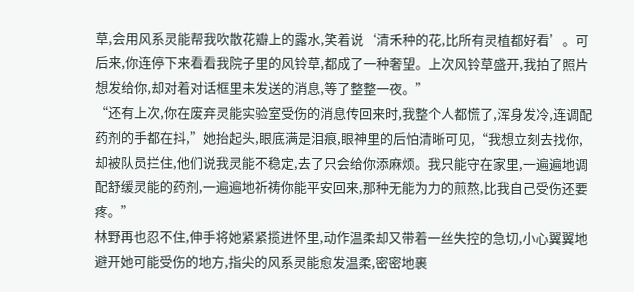草,会用风系灵能帮我吹散花瓣上的露水,笑着说‘清禾种的花,比所有灵植都好看’。可后来,你连停下来看看我院子里的风铃草,都成了一种奢望。上次风铃草盛开,我拍了照片想发给你,却对着对话框里未发送的消息,等了整整一夜。”
“还有上次,你在废弃灵能实验室受伤的消息传回来时,我整个人都慌了,浑身发冷,连调配药剂的手都在抖,”她抬起头,眼底满是泪痕,眼神里的后怕清晰可见,“我想立刻去找你,却被队员拦住,他们说我灵能不稳定,去了只会给你添麻烦。我只能守在家里,一遍遍地调配舒缓灵能的药剂,一遍遍地祈祷你能平安回来,那种无能为力的煎熬,比我自己受伤还要疼。”
林野再也忍不住,伸手将她紧紧揽进怀里,动作温柔却又带着一丝失控的急切,小心翼翼地避开她可能受伤的地方,指尖的风系灵能愈发温柔,密密地裹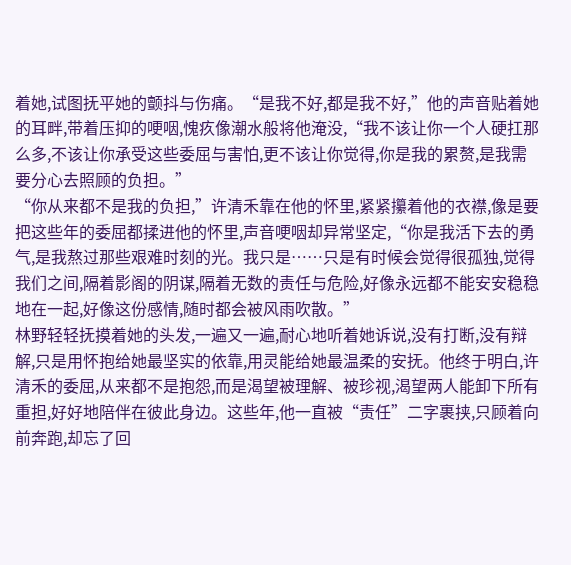着她,试图抚平她的颤抖与伤痛。“是我不好,都是我不好,”他的声音贴着她的耳畔,带着压抑的哽咽,愧疚像潮水般将他淹没,“我不该让你一个人硬扛那么多,不该让你承受这些委屈与害怕,更不该让你觉得,你是我的累赘,是我需要分心去照顾的负担。”
“你从来都不是我的负担,”许清禾靠在他的怀里,紧紧攥着他的衣襟,像是要把这些年的委屈都揉进他的怀里,声音哽咽却异常坚定,“你是我活下去的勇气,是我熬过那些艰难时刻的光。我只是……只是有时候会觉得很孤独,觉得我们之间,隔着影阁的阴谋,隔着无数的责任与危险,好像永远都不能安安稳稳地在一起,好像这份感情,随时都会被风雨吹散。”
林野轻轻抚摸着她的头发,一遍又一遍,耐心地听着她诉说,没有打断,没有辩解,只是用怀抱给她最坚实的依靠,用灵能给她最温柔的安抚。他终于明白,许清禾的委屈,从来都不是抱怨,而是渴望被理解、被珍视,渴望两人能卸下所有重担,好好地陪伴在彼此身边。这些年,他一直被“责任”二字裹挟,只顾着向前奔跑,却忘了回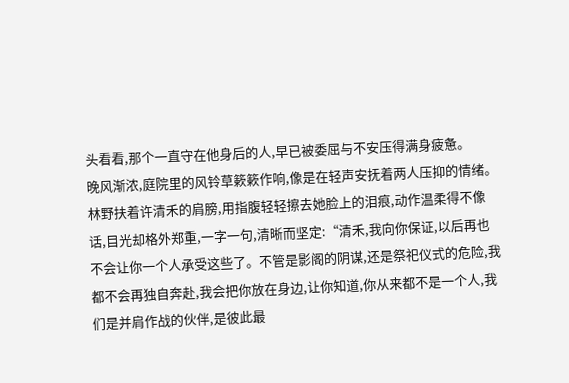头看看,那个一直守在他身后的人,早已被委屈与不安压得满身疲惫。
晚风渐浓,庭院里的风铃草簌簌作响,像是在轻声安抚着两人压抑的情绪。林野扶着许清禾的肩膀,用指腹轻轻擦去她脸上的泪痕,动作温柔得不像话,目光却格外郑重,一字一句,清晰而坚定:“清禾,我向你保证,以后再也不会让你一个人承受这些了。不管是影阁的阴谋,还是祭祀仪式的危险,我都不会再独自奔赴,我会把你放在身边,让你知道,你从来都不是一个人,我们是并肩作战的伙伴,是彼此最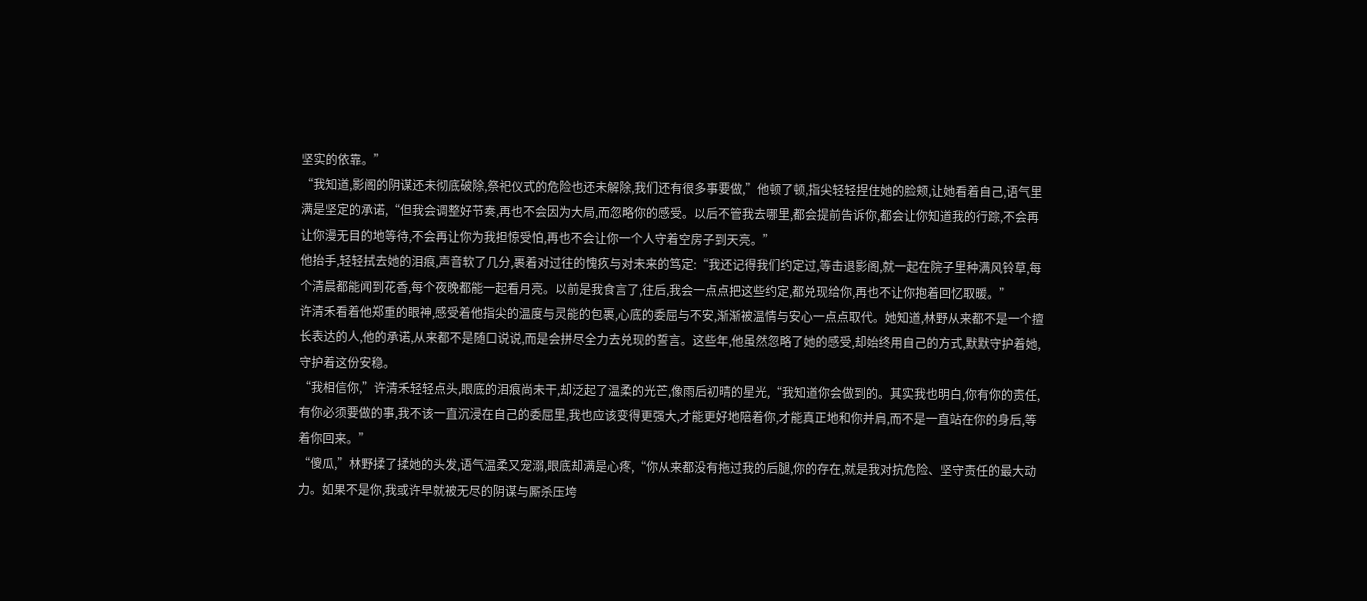坚实的依靠。”
“我知道,影阁的阴谋还未彻底破除,祭祀仪式的危险也还未解除,我们还有很多事要做,”他顿了顿,指尖轻轻捏住她的脸颊,让她看着自己,语气里满是坚定的承诺,“但我会调整好节奏,再也不会因为大局,而忽略你的感受。以后不管我去哪里,都会提前告诉你,都会让你知道我的行踪,不会再让你漫无目的地等待,不会再让你为我担惊受怕,再也不会让你一个人守着空房子到天亮。”
他抬手,轻轻拭去她的泪痕,声音软了几分,裹着对过往的愧疚与对未来的笃定:“我还记得我们约定过,等击退影阁,就一起在院子里种满风铃草,每个清晨都能闻到花香,每个夜晚都能一起看月亮。以前是我食言了,往后,我会一点点把这些约定,都兑现给你,再也不让你抱着回忆取暖。”
许清禾看着他郑重的眼神,感受着他指尖的温度与灵能的包裹,心底的委屈与不安,渐渐被温情与安心一点点取代。她知道,林野从来都不是一个擅长表达的人,他的承诺,从来都不是随口说说,而是会拼尽全力去兑现的誓言。这些年,他虽然忽略了她的感受,却始终用自己的方式,默默守护着她,守护着这份安稳。
“我相信你,”许清禾轻轻点头,眼底的泪痕尚未干,却泛起了温柔的光芒,像雨后初晴的星光,“我知道你会做到的。其实我也明白,你有你的责任,有你必须要做的事,我不该一直沉浸在自己的委屈里,我也应该变得更强大,才能更好地陪着你,才能真正地和你并肩,而不是一直站在你的身后,等着你回来。”
“傻瓜,”林野揉了揉她的头发,语气温柔又宠溺,眼底却满是心疼,“你从来都没有拖过我的后腿,你的存在,就是我对抗危险、坚守责任的最大动力。如果不是你,我或许早就被无尽的阴谋与厮杀压垮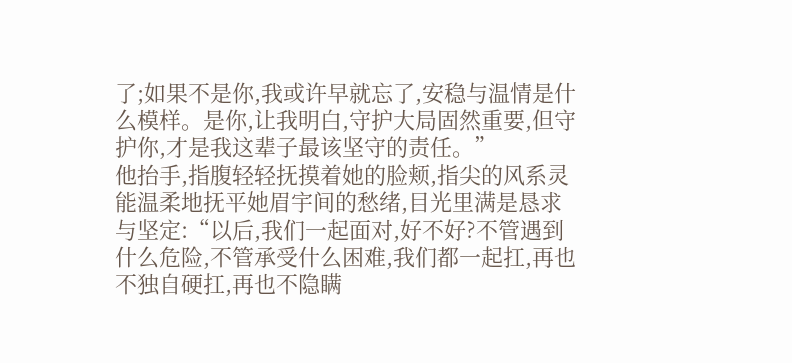了;如果不是你,我或许早就忘了,安稳与温情是什么模样。是你,让我明白,守护大局固然重要,但守护你,才是我这辈子最该坚守的责任。”
他抬手,指腹轻轻抚摸着她的脸颊,指尖的风系灵能温柔地抚平她眉宇间的愁绪,目光里满是恳求与坚定:“以后,我们一起面对,好不好?不管遇到什么危险,不管承受什么困难,我们都一起扛,再也不独自硬扛,再也不隐瞒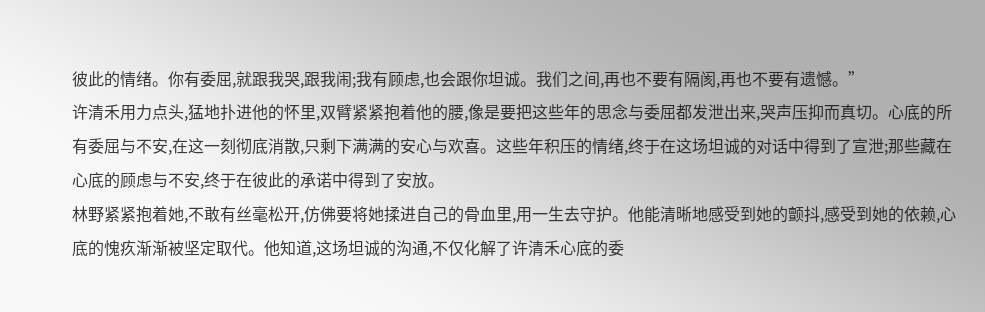彼此的情绪。你有委屈,就跟我哭,跟我闹;我有顾虑,也会跟你坦诚。我们之间,再也不要有隔阂,再也不要有遗憾。”
许清禾用力点头,猛地扑进他的怀里,双臂紧紧抱着他的腰,像是要把这些年的思念与委屈都发泄出来,哭声压抑而真切。心底的所有委屈与不安,在这一刻彻底消散,只剩下满满的安心与欢喜。这些年积压的情绪,终于在这场坦诚的对话中得到了宣泄;那些藏在心底的顾虑与不安,终于在彼此的承诺中得到了安放。
林野紧紧抱着她,不敢有丝毫松开,仿佛要将她揉进自己的骨血里,用一生去守护。他能清晰地感受到她的颤抖,感受到她的依赖,心底的愧疚渐渐被坚定取代。他知道,这场坦诚的沟通,不仅化解了许清禾心底的委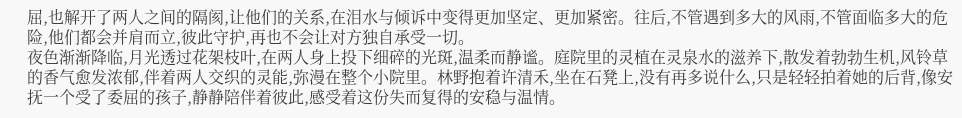屈,也解开了两人之间的隔阂,让他们的关系,在泪水与倾诉中变得更加坚定、更加紧密。往后,不管遇到多大的风雨,不管面临多大的危险,他们都会并肩而立,彼此守护,再也不会让对方独自承受一切。
夜色渐渐降临,月光透过花架枝叶,在两人身上投下细碎的光斑,温柔而静谧。庭院里的灵植在灵泉水的滋养下,散发着勃勃生机,风铃草的香气愈发浓郁,伴着两人交织的灵能,弥漫在整个小院里。林野抱着许清禾,坐在石凳上,没有再多说什么,只是轻轻拍着她的后背,像安抚一个受了委屈的孩子,静静陪伴着彼此,感受着这份失而复得的安稳与温情。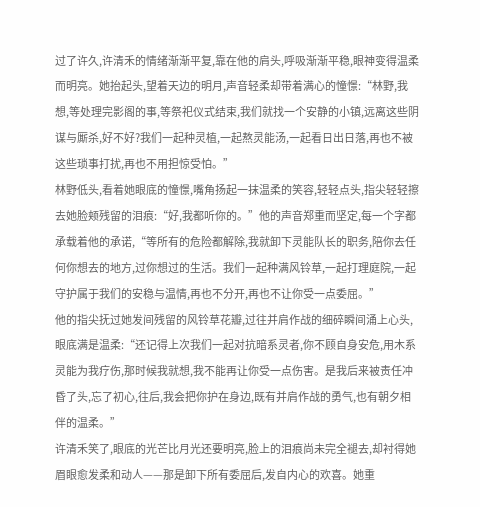过了许久,许清禾的情绪渐渐平复,靠在他的肩头,呼吸渐渐平稳,眼神变得温柔而明亮。她抬起头,望着天边的明月,声音轻柔却带着满心的憧憬:“林野,我想,等处理完影阁的事,等祭祀仪式结束,我们就找一个安静的小镇,远离这些阴谋与厮杀,好不好?我们一起种灵植,一起熬灵能汤,一起看日出日落,再也不被这些琐事打扰,再也不用担惊受怕。”
林野低头,看着她眼底的憧憬,嘴角扬起一抹温柔的笑容,轻轻点头,指尖轻轻擦去她脸颊残留的泪痕:“好,我都听你的。”他的声音郑重而坚定,每一个字都承载着他的承诺,“等所有的危险都解除,我就卸下灵能队长的职务,陪你去任何你想去的地方,过你想过的生活。我们一起种满风铃草,一起打理庭院,一起守护属于我们的安稳与温情,再也不分开,再也不让你受一点委屈。”
他的指尖抚过她发间残留的风铃草花瓣,过往并肩作战的细碎瞬间涌上心头,眼底满是温柔:“还记得上次我们一起对抗暗系灵者,你不顾自身安危,用木系灵能为我疗伤,那时候我就想,我不能再让你受一点伤害。是我后来被责任冲昏了头,忘了初心,往后,我会把你护在身边,既有并肩作战的勇气,也有朝夕相伴的温柔。”
许清禾笑了,眼底的光芒比月光还要明亮,脸上的泪痕尚未完全褪去,却衬得她眉眼愈发柔和动人——那是卸下所有委屈后,发自内心的欢喜。她重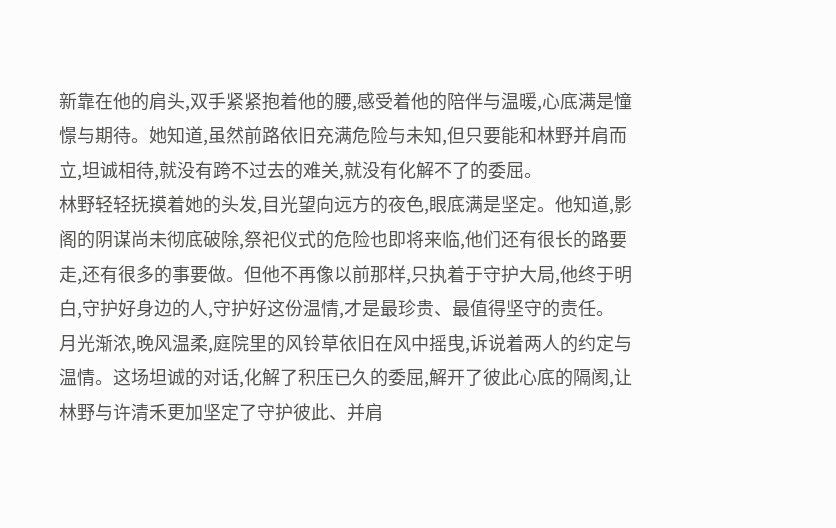新靠在他的肩头,双手紧紧抱着他的腰,感受着他的陪伴与温暖,心底满是憧憬与期待。她知道,虽然前路依旧充满危险与未知,但只要能和林野并肩而立,坦诚相待,就没有跨不过去的难关,就没有化解不了的委屈。
林野轻轻抚摸着她的头发,目光望向远方的夜色,眼底满是坚定。他知道,影阁的阴谋尚未彻底破除,祭祀仪式的危险也即将来临,他们还有很长的路要走,还有很多的事要做。但他不再像以前那样,只执着于守护大局,他终于明白,守护好身边的人,守护好这份温情,才是最珍贵、最值得坚守的责任。
月光渐浓,晚风温柔,庭院里的风铃草依旧在风中摇曳,诉说着两人的约定与温情。这场坦诚的对话,化解了积压已久的委屈,解开了彼此心底的隔阂,让林野与许清禾更加坚定了守护彼此、并肩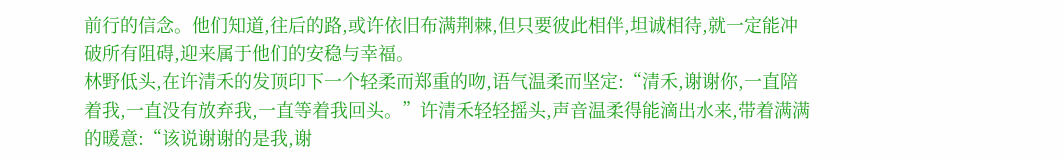前行的信念。他们知道,往后的路,或许依旧布满荆棘,但只要彼此相伴,坦诚相待,就一定能冲破所有阻碍,迎来属于他们的安稳与幸福。
林野低头,在许清禾的发顶印下一个轻柔而郑重的吻,语气温柔而坚定:“清禾,谢谢你,一直陪着我,一直没有放弃我,一直等着我回头。”许清禾轻轻摇头,声音温柔得能滴出水来,带着满满的暖意:“该说谢谢的是我,谢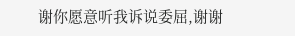谢你愿意听我诉说委屈,谢谢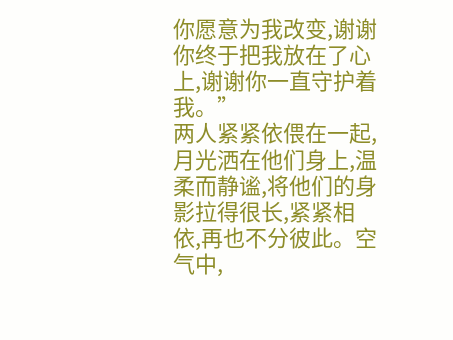你愿意为我改变,谢谢你终于把我放在了心上,谢谢你一直守护着我。”
两人紧紧依偎在一起,月光洒在他们身上,温柔而静谧,将他们的身影拉得很长,紧紧相依,再也不分彼此。空气中,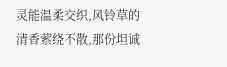灵能温柔交织,风铃草的清香萦绕不散,那份坦诚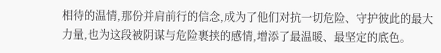相待的温情,那份并肩前行的信念,成为了他们对抗一切危险、守护彼此的最大力量,也为这段被阴谋与危险裹挟的感情,增添了最温暖、最坚定的底色。